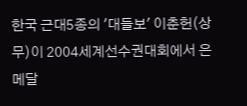한국 근대5종의 '대들보' 이춘헌(상무)이 2004세계선수권대회에서 은메달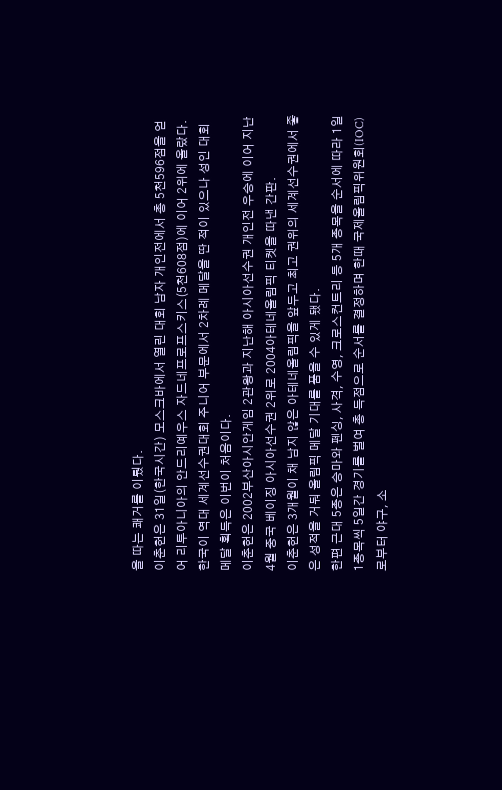을 따는 쾌거를 이뤘다.
이춘헌은 31일(한국시간) 모스크바에서 열린 대회 남자 개인전에서 총 5천596점을 얻어 리투아니아의 안드리예우스 자드네프로프스키스(5천608점)에 이어 2위에 올랐다.
한국이 역대 세계선수권대회 주니어 부문에서 2차례 메달을 딴 적이 있으나 성인 대회 메달 획득은 이번이 처음이다.
이춘헌은 2002부산아시안게임 2관왕과 지난해 아시아선수권 개인전 우승에 이어 지난 4월 중국 베이징 아시아선수권 2위로 2004아테네올림픽 티켓을 따낸 간판.
이춘헌은 3개월이 채 남지 않은 아테네올림픽을 앞두고 최고 권위의 세계선수권에서 좋은 성적을 거둬 올림픽 메달 기대를 품을 수 있게 됐다.
한편 근대 5종은 승마와 펜싱, 사격, 수영, 크로스컨트리 등 5개 종목을 순서에 따라 1일 1종목씩 5일간 경기를 벌여 총 득점으로 순서를 결정하며 한때 국제올림픽위원회(IOC)로부터 야구, 소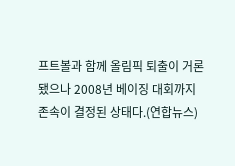프트볼과 함께 올림픽 퇴출이 거론됐으나 2008년 베이징 대회까지 존속이 결정된 상태다.(연합뉴스)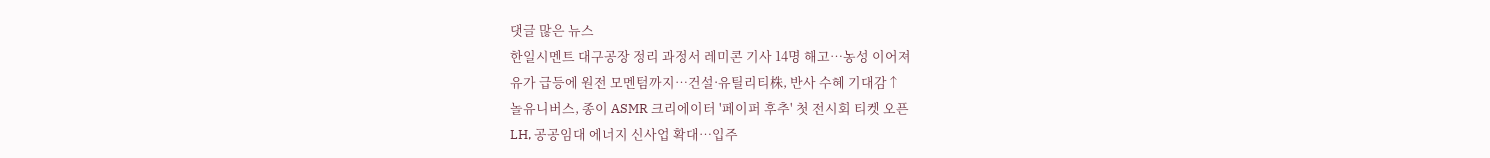댓글 많은 뉴스
한일시멘트 대구공장 정리 과정서 레미콘 기사 14명 해고…농성 이어져
유가 급등에 원전 모멘텀까지…건설·유틸리티株, 반사 수혜 기대감↑
놀유니버스, 종이 ASMR 크리에이터 '페이퍼 후추' 첫 전시회 티켓 오픈
LH, 공공임대 에너지 신사업 확대…입주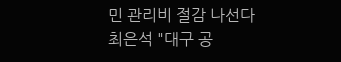민 관리비 절감 나선다
최은석 "대구 공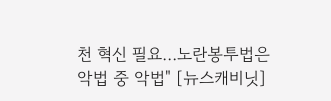천 혁신 필요…노란봉투법은 악법 중 악법" [뉴스캐비닛]